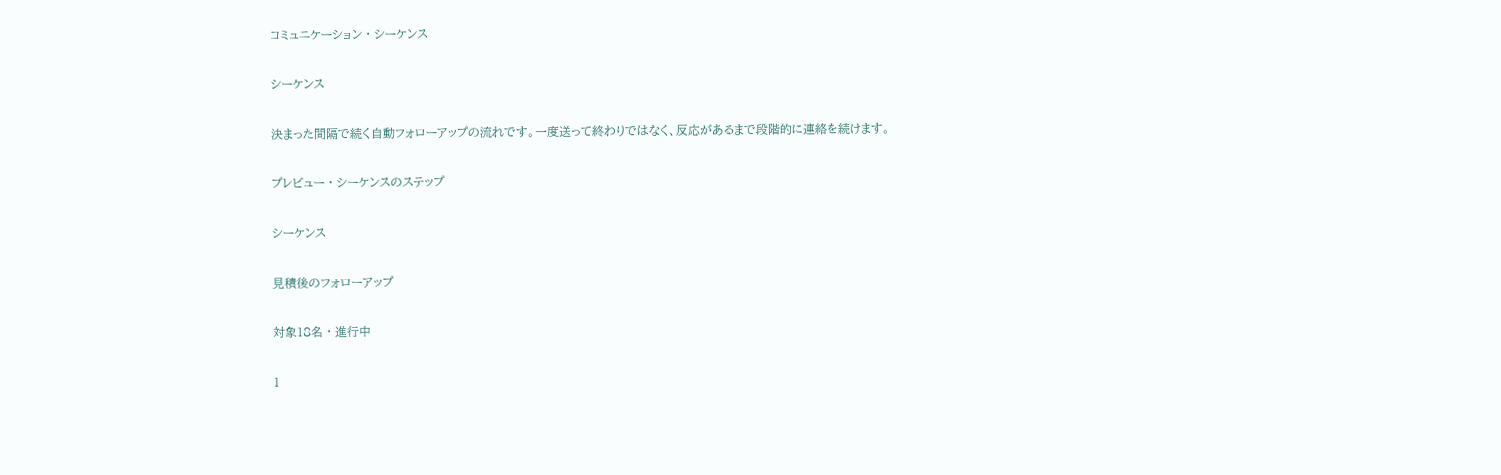コミュニケーション · シーケンス

シーケンス

決まった間隔で続く自動フォローアップの流れです。一度送って終わりではなく、反応があるまで段階的に連絡を続けます。

プレビュー · シーケンスのステップ

シーケンス

見積後のフォローアップ

対象18名 · 進行中

1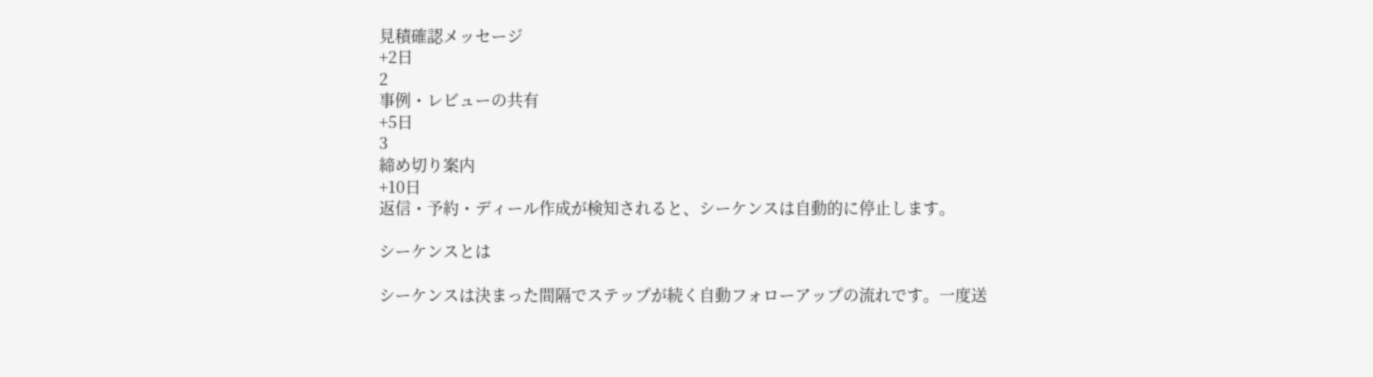見積確認メッセージ
+2日
2
事例・レビューの共有
+5日
3
締め切り案内
+10日
返信・予約・ディール作成が検知されると、シーケンスは自動的に停止します。

シーケンスとは

シーケンスは決まった間隔でステップが続く自動フォローアップの流れです。一度送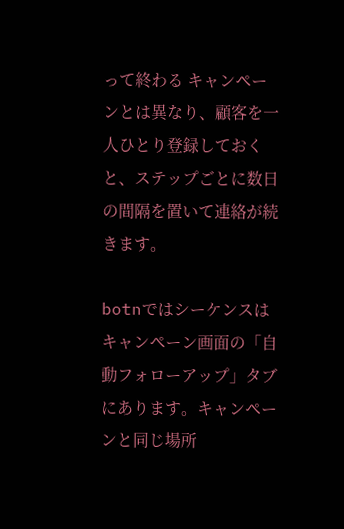って終わる キャンペーンとは異なり、顧客を一人ひとり登録しておくと、ステップごとに数日の間隔を置いて連絡が続きます。

botnではシーケンスは キャンペーン画面の「自動フォローアップ」タブにあります。キャンペーンと同じ場所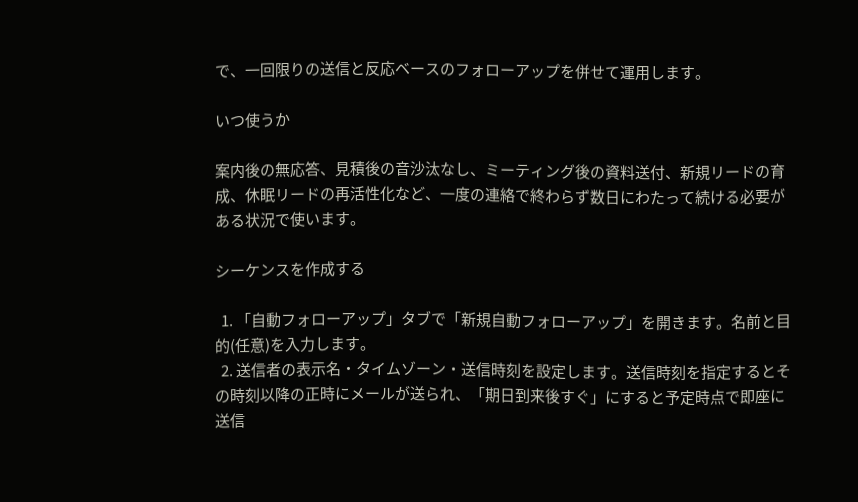で、一回限りの送信と反応ベースのフォローアップを併せて運用します。

いつ使うか

案内後の無応答、見積後の音沙汰なし、ミーティング後の資料送付、新規リードの育成、休眠リードの再活性化など、一度の連絡で終わらず数日にわたって続ける必要がある状況で使います。

シーケンスを作成する

  1. 「自動フォローアップ」タブで「新規自動フォローアップ」を開きます。名前と目的(任意)を入力します。
  2. 送信者の表示名・タイムゾーン・送信時刻を設定します。送信時刻を指定するとその時刻以降の正時にメールが送られ、「期日到来後すぐ」にすると予定時点で即座に送信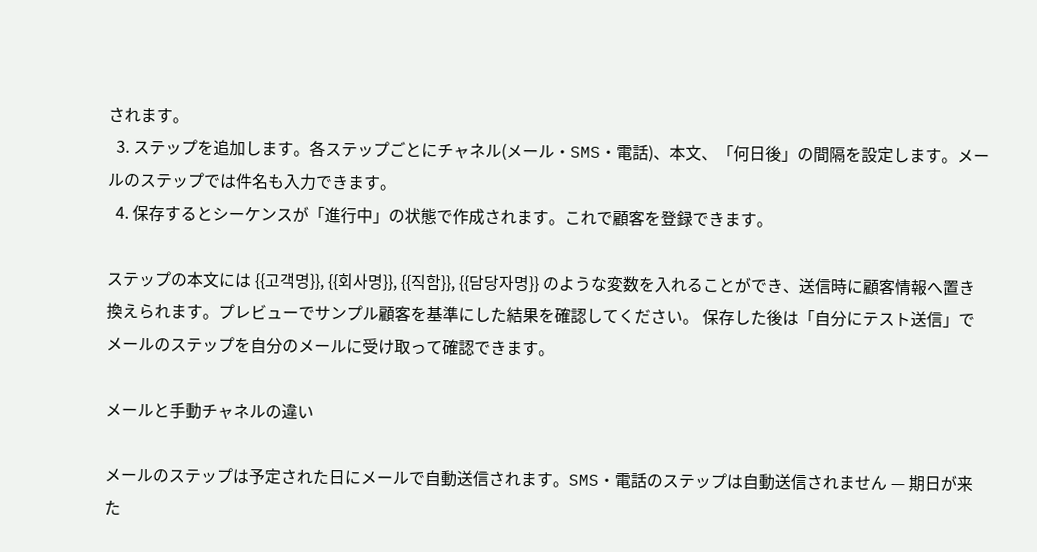されます。
  3. ステップを追加します。各ステップごとにチャネル(メール・SMS・電話)、本文、「何日後」の間隔を設定します。メールのステップでは件名も入力できます。
  4. 保存するとシーケンスが「進行中」の状態で作成されます。これで顧客を登録できます。

ステップの本文には {{고객명}}, {{회사명}}, {{직함}}, {{담당자명}} のような変数を入れることができ、送信時に顧客情報へ置き換えられます。プレビューでサンプル顧客を基準にした結果を確認してください。 保存した後は「自分にテスト送信」でメールのステップを自分のメールに受け取って確認できます。

メールと手動チャネルの違い

メールのステップは予定された日にメールで自動送信されます。SMS・電話のステップは自動送信されません — 期日が来た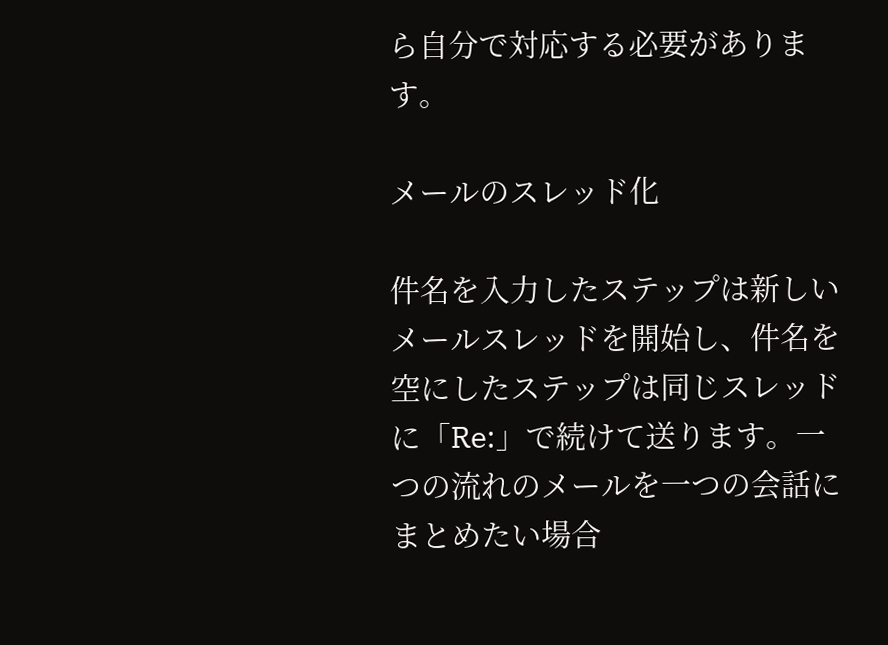ら自分で対応する必要があります。

メールのスレッド化

件名を入力したステップは新しいメールスレッドを開始し、件名を空にしたステップは同じスレッドに「Re:」で続けて送ります。一つの流れのメールを一つの会話にまとめたい場合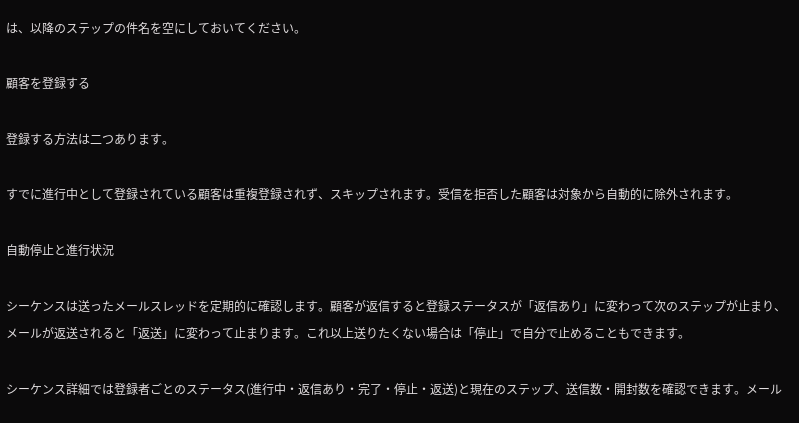は、以降のステップの件名を空にしておいてください。

顧客を登録する

登録する方法は二つあります。

すでに進行中として登録されている顧客は重複登録されず、スキップされます。受信を拒否した顧客は対象から自動的に除外されます。

自動停止と進行状況

シーケンスは送ったメールスレッドを定期的に確認します。顧客が返信すると登録ステータスが「返信あり」に変わって次のステップが止まり、メールが返送されると「返送」に変わって止まります。これ以上送りたくない場合は「停止」で自分で止めることもできます。

シーケンス詳細では登録者ごとのステータス(進行中・返信あり・完了・停止・返送)と現在のステップ、送信数・開封数を確認できます。メール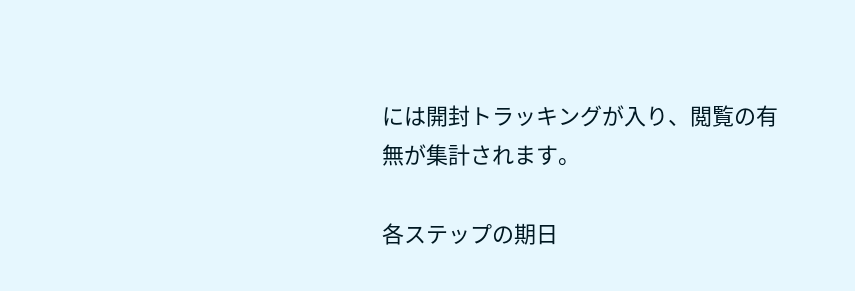には開封トラッキングが入り、閲覧の有無が集計されます。

各ステップの期日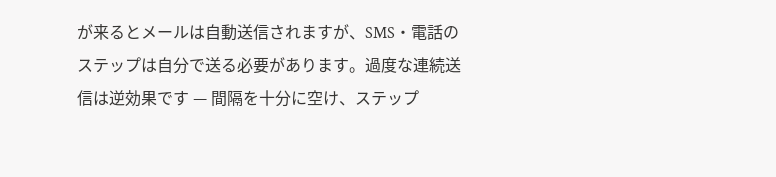が来るとメールは自動送信されますが、SMS・電話のステップは自分で送る必要があります。過度な連続送信は逆効果です — 間隔を十分に空け、ステップ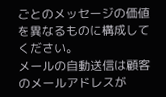ごとのメッセージの価値を異なるものに構成してください。
メールの自動送信は顧客のメールアドレスが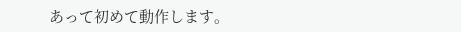あって初めて動作します。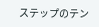ステップのテン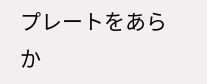プレートをあらか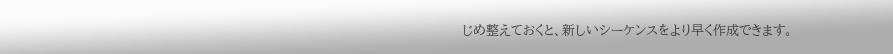じめ整えておくと、新しいシーケンスをより早く作成できます。